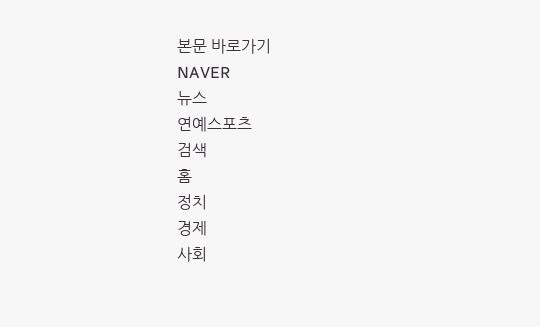본문 바로가기
NAVER
뉴스
연예스포츠
검색
홈
정치
경제
사회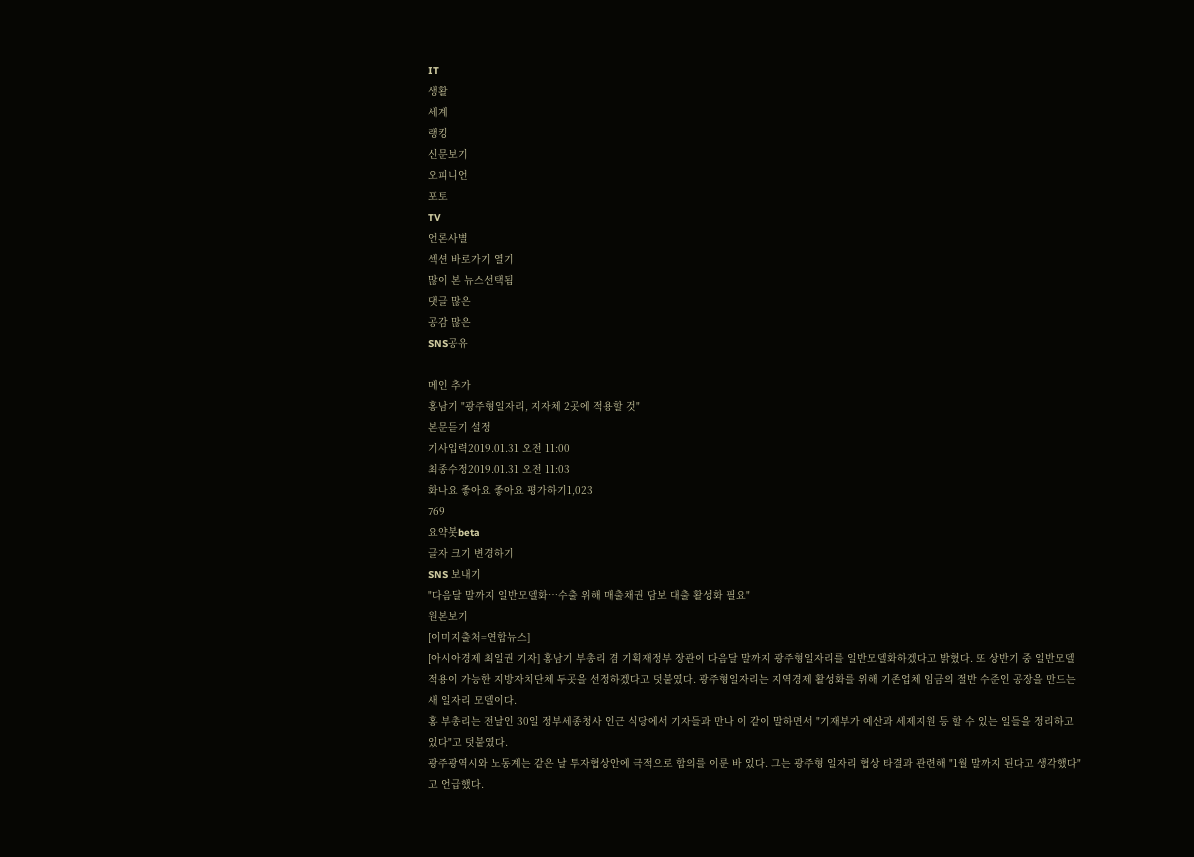IT
생활
세계
랭킹
신문보기
오피니언
포토
TV
언론사별
섹션 바로가기 열기
많이 본 뉴스선택됨
댓글 많은
공감 많은
SNS공유

메인 추가
홍남기 "광주형일자리, 지자체 2곳에 적용할 것"
본문듣기 설정
기사입력2019.01.31 오전 11:00
최종수정2019.01.31 오전 11:03
화나요 좋아요 좋아요 평가하기1,023
769
요약봇beta
글자 크기 변경하기
SNS 보내기
"다음달 말까지 일반모델화…수출 위해 매출채권 담보 대출 활성화 필요"
원본보기
[이미지출처=연합뉴스]
[아시아경제 최일권 기자] 홍남기 부총리 겸 기획재정부 장관이 다음달 말까지 광주형일자리를 일반모델화하겠다고 밝혔다. 또 상반기 중 일반모델 적용이 가능한 지방자치단체 두곳을 선정하겠다고 덧붙였다. 광주형일자리는 지역경제 활성화를 위해 기존업체 임금의 절반 수준인 공장을 만드는 새 일자리 모델이다.
홍 부총리는 전날인 30일 정부세종청사 인근 식당에서 기자들과 만나 이 같이 말하면서 "기재부가 예산과 세제지원 등 할 수 있는 일들을 정리하고 있다"고 덧붙였다.
광주광역시와 노동계는 같은 날 투자협상안에 극적으로 합의를 이룬 바 있다. 그는 광주형 일자리 협상 타결과 관련해 "1월 말까지 된다고 생각했다"고 언급했다.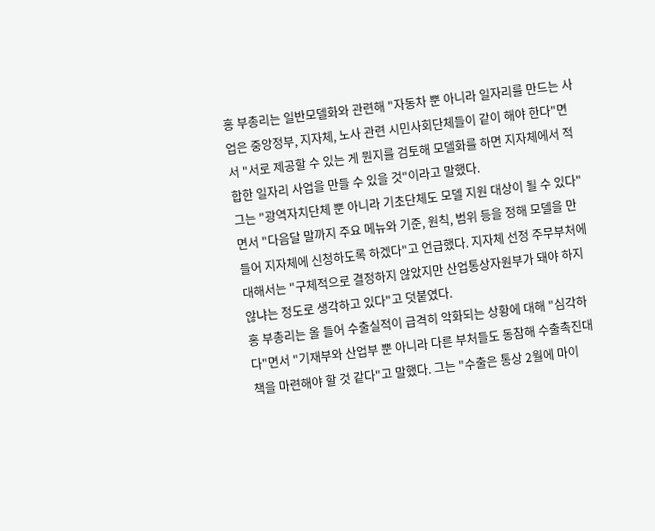홍 부총리는 일반모델화와 관련해 "자동차 뿐 아니라 일자리를 만드는 사업은 중앙정부, 지자체, 노사 관련 시민사회단체들이 같이 해야 한다"면서 "서로 제공할 수 있는 게 뭔지를 검토해 모델화를 하면 지자체에서 적합한 일자리 사업을 만들 수 있을 것"이라고 말했다.
그는 "광역자치단체 뿐 아니라 기초단체도 모델 지원 대상이 될 수 있다"면서 "다음달 말까지 주요 메뉴와 기준, 원칙, 범위 등을 정해 모델을 만들어 지자체에 신청하도록 하겠다"고 언급했다. 지자체 선정 주무부처에 대해서는 "구체적으로 결정하지 않았지만 산업통상자원부가 돼야 하지 않냐는 정도로 생각하고 있다"고 덧붙였다.
홍 부총리는 올 들어 수출실적이 급격히 악화되는 상황에 대해 "심각하다"면서 "기재부와 산업부 뿐 아니라 다른 부처들도 동참해 수출촉진대책을 마련해야 할 것 같다"고 말했다. 그는 "수출은 통상 2월에 마이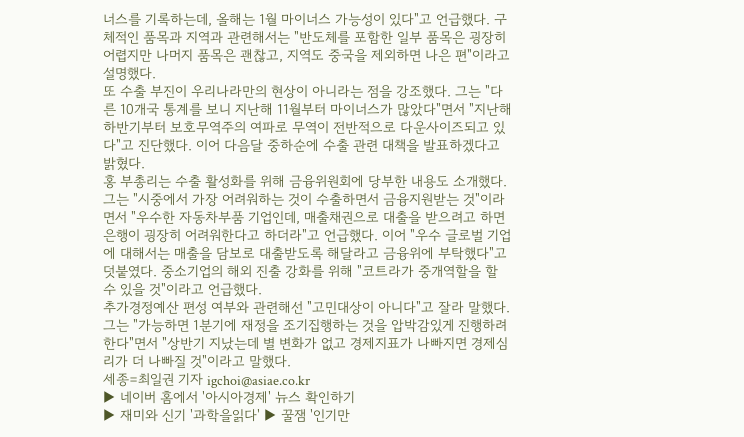너스를 기록하는데, 올해는 1월 마이너스 가능성이 있다"고 언급했다. 구체적인 품목과 지역과 관련해서는 "반도체를 포함한 일부 품목은 굉장히 어렵지만 나머지 품목은 괜찮고, 지역도 중국을 제외하면 나은 편"이라고 설명했다.
또 수출 부진이 우리나라만의 현상이 아니라는 점을 강조했다. 그는 "다른 10개국 통계를 보니 지난해 11월부터 마이너스가 많았다"면서 "지난해 하반기부터 보호무역주의 여파로 무역이 전반적으로 다운사이즈되고 있다"고 진단했다. 이어 다음달 중하순에 수출 관련 대책을 발표하겠다고 밝혔다.
홍 부총리는 수출 활성화를 위해 금융위원회에 당부한 내용도 소개했다. 그는 "시중에서 가장 어려워하는 것이 수출하면서 금융지원받는 것"이라면서 "우수한 자동차부품 기업인데, 매출채권으로 대출을 받으려고 하면 은행이 굉장히 어려워한다고 하더라"고 언급했다. 이어 "우수 글로벌 기업에 대해서는 매출을 담보로 대출받도록 해달라고 금융위에 부탁했다"고 덧붙였다. 중소기업의 해외 진출 강화를 위해 "코트라가 중개역할을 할 수 있을 것"이라고 언급했다.
추가경정예산 편성 여부와 관련해선 "고민대상이 아니다"고 잘라 말했다. 그는 "가능하면 1분기에 재정을 조기집행하는 것을 압박감있게 진행하려 한다"면서 "상반기 지났는데 별 변화가 없고 경제지표가 나빠지면 경제심리가 더 나빠질 것"이라고 말했다.
세종=최일권 기자 igchoi@asiae.co.kr
▶ 네이버 홈에서 '아시아경제' 뉴스 확인하기
▶ 재미와 신기 '과학을읽다' ▶ 꿀잼 '인기만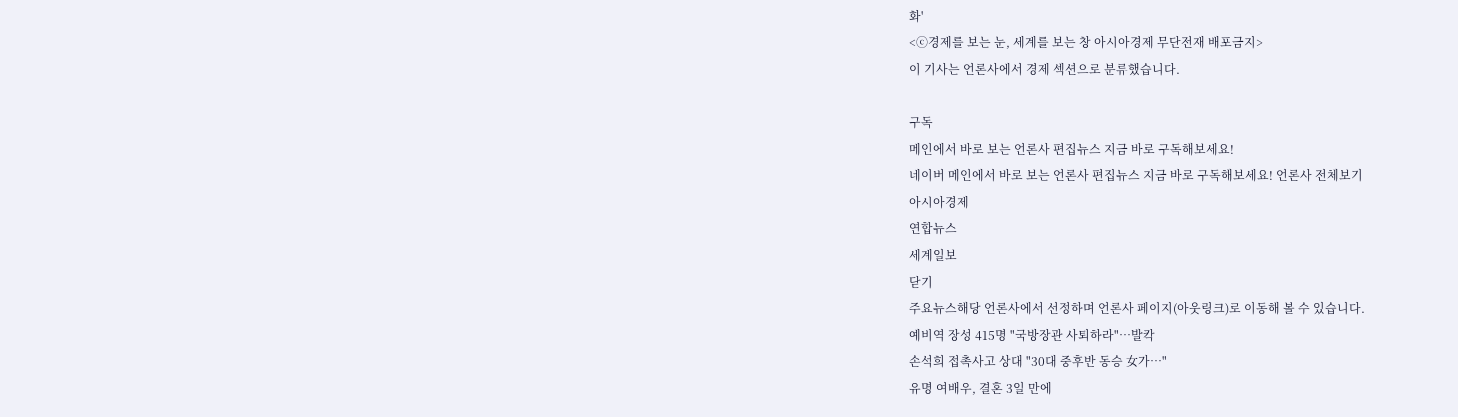화'
<ⓒ경제를 보는 눈, 세계를 보는 창 아시아경제 무단전재 배포금지>
이 기사는 언론사에서 경제 섹션으로 분류했습니다.

구독
메인에서 바로 보는 언론사 편집뉴스 지금 바로 구독해보세요!
네이버 메인에서 바로 보는 언론사 편집뉴스 지금 바로 구독해보세요! 언론사 전체보기
아시아경제
연합뉴스
세계일보
닫기
주요뉴스해당 언론사에서 선정하며 언론사 페이지(아웃링크)로 이동해 볼 수 있습니다.
예비역 장성 415명 "국방장관 사퇴하라"…발칵
손석희 접촉사고 상대 "30대 중후반 동승 女가…"
유명 여배우, 결혼 3일 만에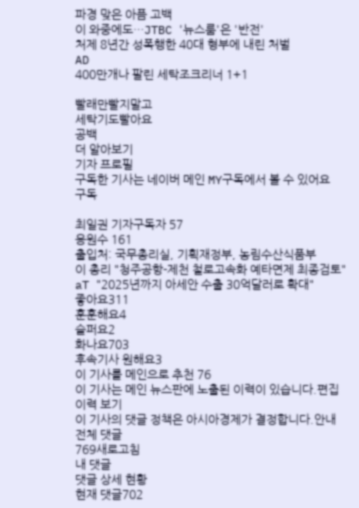파경 맞은 아픔 고백
이 와중에도…JTBC '뉴스룸'은 '반전'
처제 8년간 성폭행한 40대 형부에 내린 처벌
AD
400만개나 팔린 세탁조크리너 1+1

빨래만빨지말고
세탁기도빨아요
공백
더 알아보기
기자 프로필
구독한 기사는 네이버 메인 MY구독에서 볼 수 있어요
구독

최일권 기자구독자 57
응원수 161
출입처: 국무총리실, 기획재정부, 농림수산식품부
이 총리 "청주공항-제천 철로고속화 예타면제 최종검토"
aT "2025년까지 아세안 수출 30억달러로 확대"
좋아요311
훈훈해요4
슬퍼요2
화나요703
후속기사 원해요3
이 기사를 메인으로 추천 76
이 기사는 메인 뉴스판에 노출된 이력이 있습니다.편집 이력 보기
이 기사의 댓글 정책은 아시아경제가 결정합니다.안내
전체 댓글
769새로고침
내 댓글
댓글 상세 현황
현재 댓글702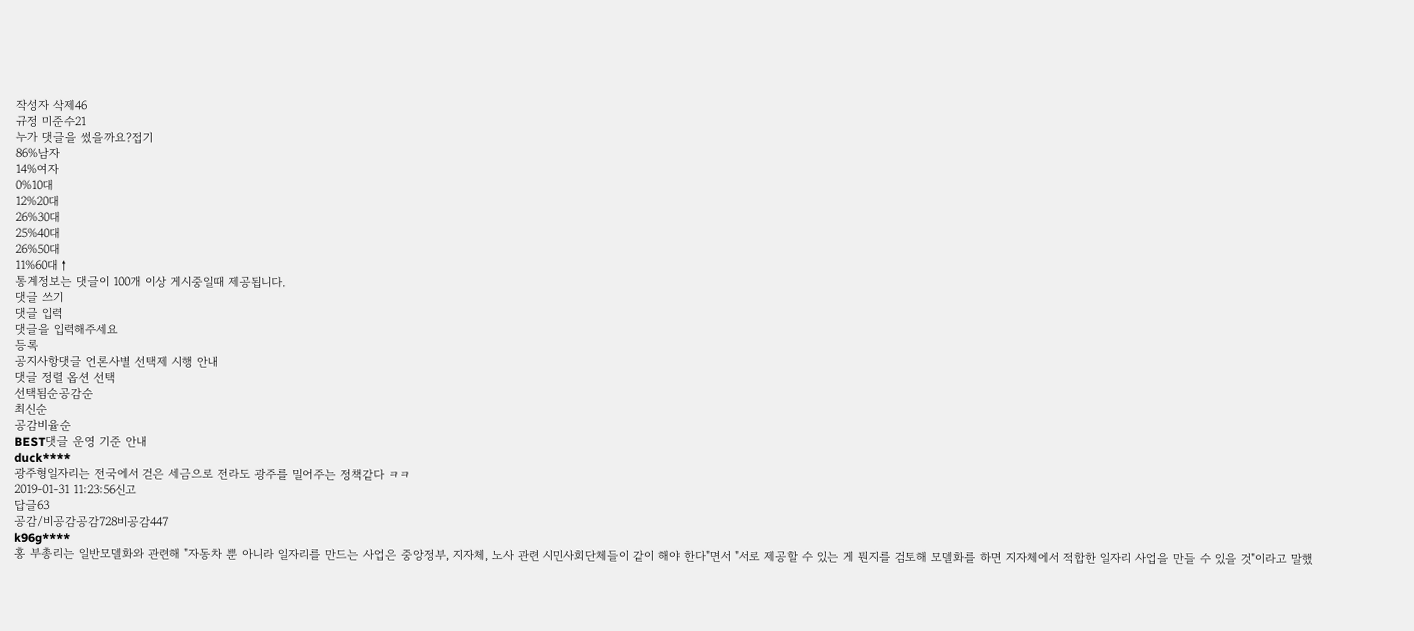작성자 삭제46
규정 미준수21
누가 댓글을 썼을까요?접기
86%남자
14%여자
0%10대
12%20대
26%30대
25%40대
26%50대
11%60대↑
통계정보는 댓글이 100개 이상 게시중일때 제공됩니다.
댓글 쓰기
댓글 입력
댓글을 입력해주세요
등록
공지사항댓글 언론사별 선택제 시행 안내
댓글 정렬 옵션 선택
선택됨순공감순
최신순
공감비율순
BEST댓글 운영 기준 안내
duck****
광주형일자리는 전국에서 걷은 세금으로 전라도 광주를 밀어주는 정책같다 ㅋㅋ
2019-01-31 11:23:56신고
답글63
공감/비공감공감728비공감447
k96g****
홍 부총리는 일반모델화와 관련해 "자동차 뿐 아니라 일자리를 만드는 사업은 중앙정부, 지자체, 노사 관련 시민사회단체들이 같이 해야 한다"면서 "서로 제공할 수 있는 게 뭔지를 검토해 모델화를 하면 지자체에서 적합한 일자리 사업을 만들 수 있을 것"이라고 말했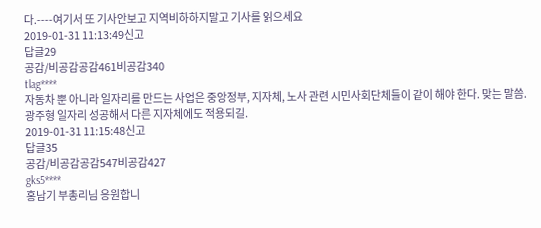다.----여기서 또 기사안보고 지역비하하지말고 기사를 읽으세요
2019-01-31 11:13:49신고
답글29
공감/비공감공감461비공감340
tlag****
자동차 뿐 아니라 일자리를 만드는 사업은 중앙정부, 지자체, 노사 관련 시민사회단체들이 같이 해야 한다. 맞는 말씀. 광주형 일자리 성공해서 다른 지자체에도 적용되길.
2019-01-31 11:15:48신고
답글35
공감/비공감공감547비공감427
gks5****
홍남기 부총리님 응원합니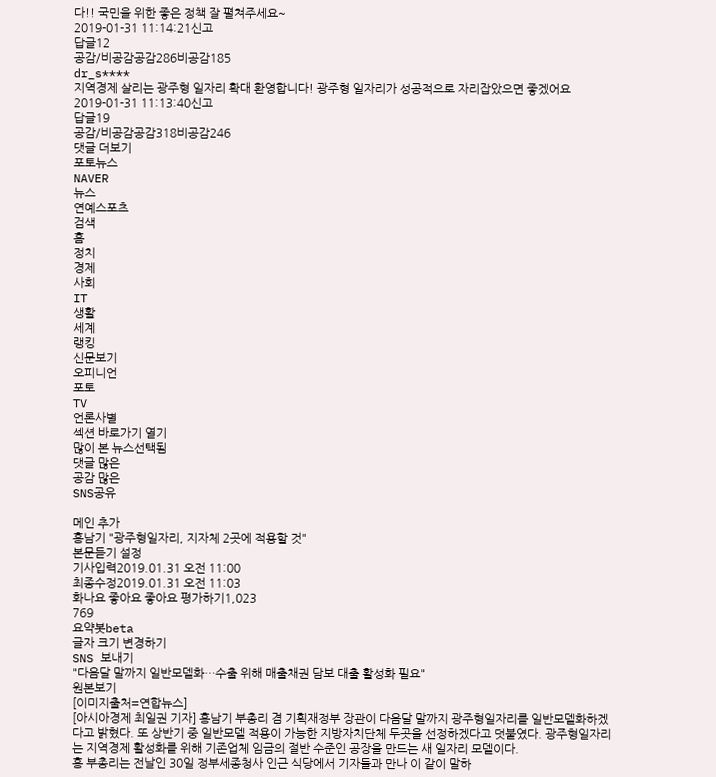다!! 국민을 위한 좋은 정책 잘 펼쳐주세요~
2019-01-31 11:14:21신고
답글12
공감/비공감공감286비공감185
dr_s****
지역경제 살리는 광주형 일자리 확대 환영합니다! 광주형 일자리가 성공적으로 자리잡았으면 좋겠어요
2019-01-31 11:13:40신고
답글19
공감/비공감공감318비공감246
댓글 더보기
포토뉴스
NAVER
뉴스
연예스포츠
검색
홈
정치
경제
사회
IT
생활
세계
랭킹
신문보기
오피니언
포토
TV
언론사별
섹션 바로가기 열기
많이 본 뉴스선택됨
댓글 많은
공감 많은
SNS공유

메인 추가
홍남기 "광주형일자리, 지자체 2곳에 적용할 것"
본문듣기 설정
기사입력2019.01.31 오전 11:00
최종수정2019.01.31 오전 11:03
화나요 좋아요 좋아요 평가하기1,023
769
요약봇beta
글자 크기 변경하기
SNS 보내기
"다음달 말까지 일반모델화…수출 위해 매출채권 담보 대출 활성화 필요"
원본보기
[이미지출처=연합뉴스]
[아시아경제 최일권 기자] 홍남기 부총리 겸 기획재정부 장관이 다음달 말까지 광주형일자리를 일반모델화하겠다고 밝혔다. 또 상반기 중 일반모델 적용이 가능한 지방자치단체 두곳을 선정하겠다고 덧붙였다. 광주형일자리는 지역경제 활성화를 위해 기존업체 임금의 절반 수준인 공장을 만드는 새 일자리 모델이다.
홍 부총리는 전날인 30일 정부세종청사 인근 식당에서 기자들과 만나 이 같이 말하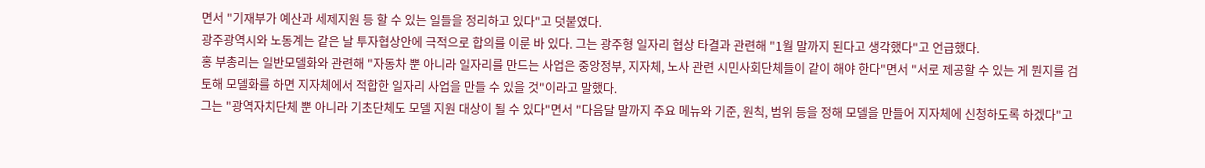면서 "기재부가 예산과 세제지원 등 할 수 있는 일들을 정리하고 있다"고 덧붙였다.
광주광역시와 노동계는 같은 날 투자협상안에 극적으로 합의를 이룬 바 있다. 그는 광주형 일자리 협상 타결과 관련해 "1월 말까지 된다고 생각했다"고 언급했다.
홍 부총리는 일반모델화와 관련해 "자동차 뿐 아니라 일자리를 만드는 사업은 중앙정부, 지자체, 노사 관련 시민사회단체들이 같이 해야 한다"면서 "서로 제공할 수 있는 게 뭔지를 검토해 모델화를 하면 지자체에서 적합한 일자리 사업을 만들 수 있을 것"이라고 말했다.
그는 "광역자치단체 뿐 아니라 기초단체도 모델 지원 대상이 될 수 있다"면서 "다음달 말까지 주요 메뉴와 기준, 원칙, 범위 등을 정해 모델을 만들어 지자체에 신청하도록 하겠다"고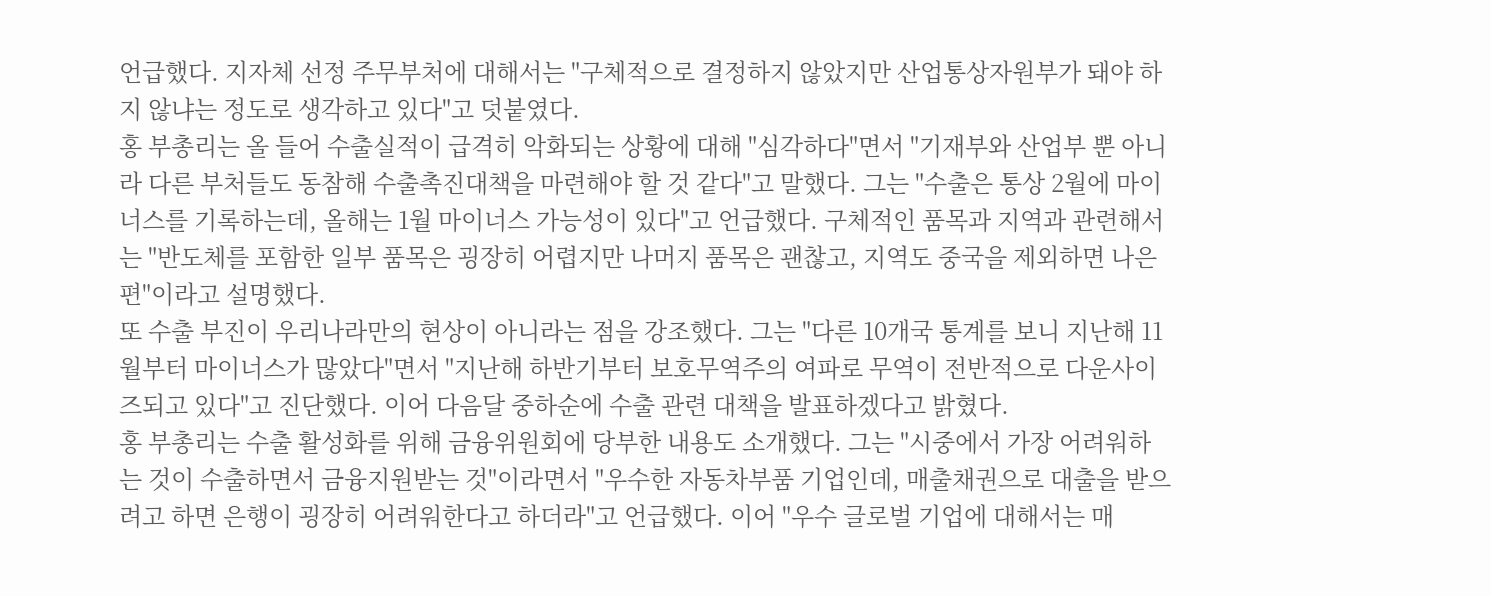언급했다. 지자체 선정 주무부처에 대해서는 "구체적으로 결정하지 않았지만 산업통상자원부가 돼야 하지 않냐는 정도로 생각하고 있다"고 덧붙였다.
홍 부총리는 올 들어 수출실적이 급격히 악화되는 상황에 대해 "심각하다"면서 "기재부와 산업부 뿐 아니라 다른 부처들도 동참해 수출촉진대책을 마련해야 할 것 같다"고 말했다. 그는 "수출은 통상 2월에 마이너스를 기록하는데, 올해는 1월 마이너스 가능성이 있다"고 언급했다. 구체적인 품목과 지역과 관련해서는 "반도체를 포함한 일부 품목은 굉장히 어렵지만 나머지 품목은 괜찮고, 지역도 중국을 제외하면 나은 편"이라고 설명했다.
또 수출 부진이 우리나라만의 현상이 아니라는 점을 강조했다. 그는 "다른 10개국 통계를 보니 지난해 11월부터 마이너스가 많았다"면서 "지난해 하반기부터 보호무역주의 여파로 무역이 전반적으로 다운사이즈되고 있다"고 진단했다. 이어 다음달 중하순에 수출 관련 대책을 발표하겠다고 밝혔다.
홍 부총리는 수출 활성화를 위해 금융위원회에 당부한 내용도 소개했다. 그는 "시중에서 가장 어려워하는 것이 수출하면서 금융지원받는 것"이라면서 "우수한 자동차부품 기업인데, 매출채권으로 대출을 받으려고 하면 은행이 굉장히 어려워한다고 하더라"고 언급했다. 이어 "우수 글로벌 기업에 대해서는 매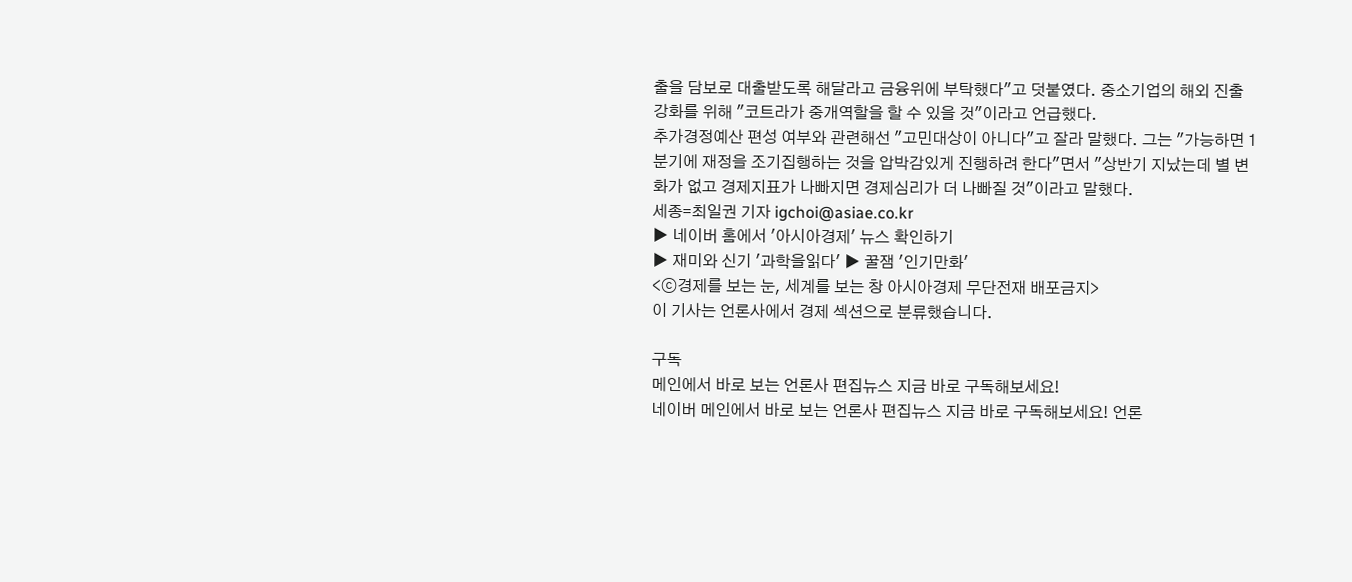출을 담보로 대출받도록 해달라고 금융위에 부탁했다"고 덧붙였다. 중소기업의 해외 진출 강화를 위해 "코트라가 중개역할을 할 수 있을 것"이라고 언급했다.
추가경정예산 편성 여부와 관련해선 "고민대상이 아니다"고 잘라 말했다. 그는 "가능하면 1분기에 재정을 조기집행하는 것을 압박감있게 진행하려 한다"면서 "상반기 지났는데 별 변화가 없고 경제지표가 나빠지면 경제심리가 더 나빠질 것"이라고 말했다.
세종=최일권 기자 igchoi@asiae.co.kr
▶ 네이버 홈에서 '아시아경제' 뉴스 확인하기
▶ 재미와 신기 '과학을읽다' ▶ 꿀잼 '인기만화'
<ⓒ경제를 보는 눈, 세계를 보는 창 아시아경제 무단전재 배포금지>
이 기사는 언론사에서 경제 섹션으로 분류했습니다.

구독
메인에서 바로 보는 언론사 편집뉴스 지금 바로 구독해보세요!
네이버 메인에서 바로 보는 언론사 편집뉴스 지금 바로 구독해보세요! 언론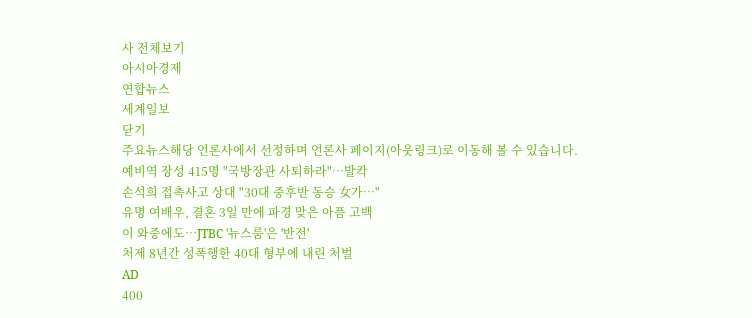사 전체보기
아시아경제
연합뉴스
세계일보
닫기
주요뉴스해당 언론사에서 선정하며 언론사 페이지(아웃링크)로 이동해 볼 수 있습니다.
예비역 장성 415명 "국방장관 사퇴하라"…발칵
손석희 접촉사고 상대 "30대 중후반 동승 女가…"
유명 여배우, 결혼 3일 만에 파경 맞은 아픔 고백
이 와중에도…JTBC '뉴스룸'은 '반전'
처제 8년간 성폭행한 40대 형부에 내린 처벌
AD
400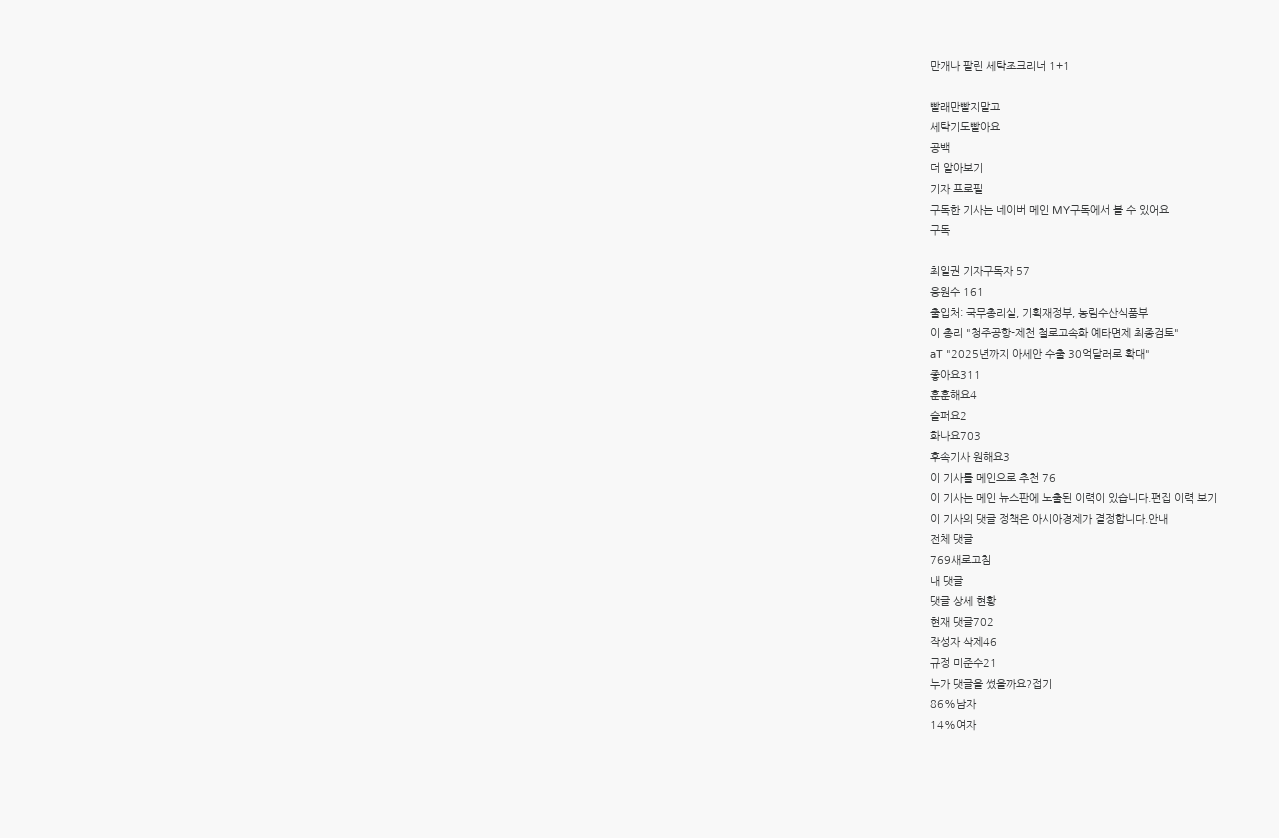만개나 팔린 세탁조크리너 1+1

빨래만빨지말고
세탁기도빨아요
공백
더 알아보기
기자 프로필
구독한 기사는 네이버 메인 MY구독에서 볼 수 있어요
구독

최일권 기자구독자 57
응원수 161
출입처: 국무총리실, 기획재정부, 농림수산식품부
이 총리 "청주공항-제천 철로고속화 예타면제 최종검토"
aT "2025년까지 아세안 수출 30억달러로 확대"
좋아요311
훈훈해요4
슬퍼요2
화나요703
후속기사 원해요3
이 기사를 메인으로 추천 76
이 기사는 메인 뉴스판에 노출된 이력이 있습니다.편집 이력 보기
이 기사의 댓글 정책은 아시아경제가 결정합니다.안내
전체 댓글
769새로고침
내 댓글
댓글 상세 현황
현재 댓글702
작성자 삭제46
규정 미준수21
누가 댓글을 썼을까요?접기
86%남자
14%여자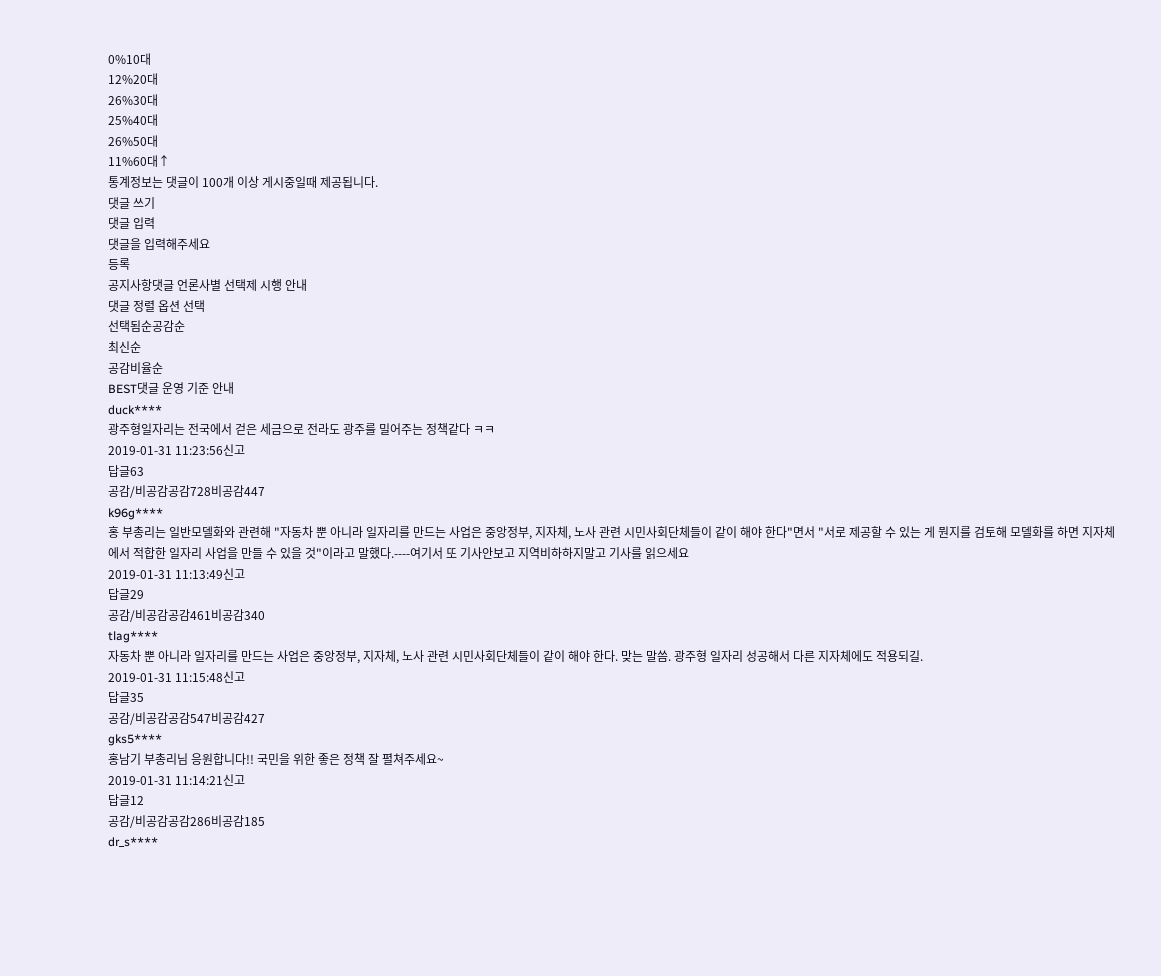0%10대
12%20대
26%30대
25%40대
26%50대
11%60대↑
통계정보는 댓글이 100개 이상 게시중일때 제공됩니다.
댓글 쓰기
댓글 입력
댓글을 입력해주세요
등록
공지사항댓글 언론사별 선택제 시행 안내
댓글 정렬 옵션 선택
선택됨순공감순
최신순
공감비율순
BEST댓글 운영 기준 안내
duck****
광주형일자리는 전국에서 걷은 세금으로 전라도 광주를 밀어주는 정책같다 ㅋㅋ
2019-01-31 11:23:56신고
답글63
공감/비공감공감728비공감447
k96g****
홍 부총리는 일반모델화와 관련해 "자동차 뿐 아니라 일자리를 만드는 사업은 중앙정부, 지자체, 노사 관련 시민사회단체들이 같이 해야 한다"면서 "서로 제공할 수 있는 게 뭔지를 검토해 모델화를 하면 지자체에서 적합한 일자리 사업을 만들 수 있을 것"이라고 말했다.----여기서 또 기사안보고 지역비하하지말고 기사를 읽으세요
2019-01-31 11:13:49신고
답글29
공감/비공감공감461비공감340
tlag****
자동차 뿐 아니라 일자리를 만드는 사업은 중앙정부, 지자체, 노사 관련 시민사회단체들이 같이 해야 한다. 맞는 말씀. 광주형 일자리 성공해서 다른 지자체에도 적용되길.
2019-01-31 11:15:48신고
답글35
공감/비공감공감547비공감427
gks5****
홍남기 부총리님 응원합니다!! 국민을 위한 좋은 정책 잘 펼쳐주세요~
2019-01-31 11:14:21신고
답글12
공감/비공감공감286비공감185
dr_s****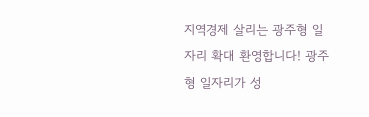지역경제 살리는 광주형 일자리 확대 환영합니다! 광주형 일자리가 성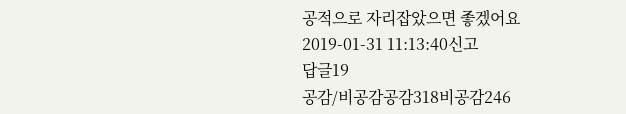공적으로 자리잡았으면 좋겠어요
2019-01-31 11:13:40신고
답글19
공감/비공감공감318비공감246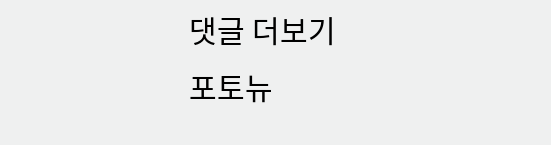댓글 더보기
포토뉴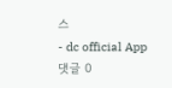스
- dc official App
댓글 0